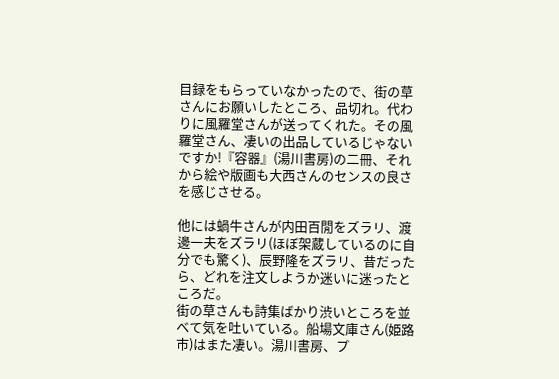目録をもらっていなかったので、街の草さんにお願いしたところ、品切れ。代わりに風羅堂さんが送ってくれた。その風羅堂さん、凄いの出品しているじゃないですか!『容器』(湯川書房)の二冊、それから絵や版画も大西さんのセンスの良さを感じさせる。

他には蝸牛さんが内田百閒をズラリ、渡邊一夫をズラリ(ほぼ架蔵しているのに自分でも驚く)、辰野隆をズラリ、昔だったら、どれを注文しようか迷いに迷ったところだ。
街の草さんも詩集ばかり渋いところを並べて気を吐いている。船場文庫さん(姫路市)はまた凄い。湯川書房、プ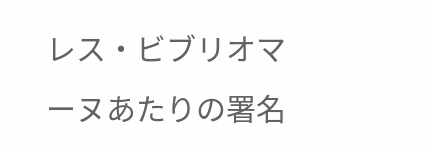レス・ビブリオマーヌあたりの署名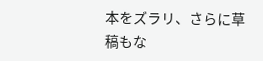本をズラリ、さらに草稿もな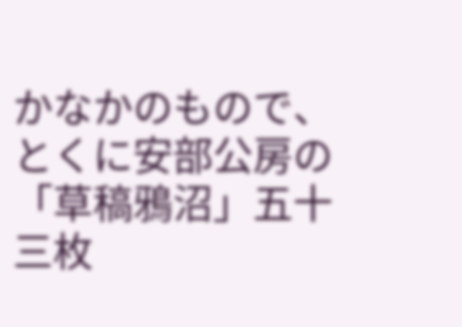かなかのもので、とくに安部公房の「草稿鴉沼」五十三枚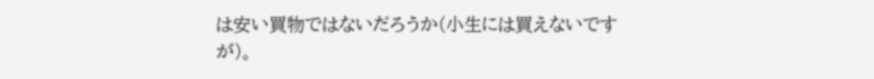は安い買物ではないだろうか(小生には買えないですが)。